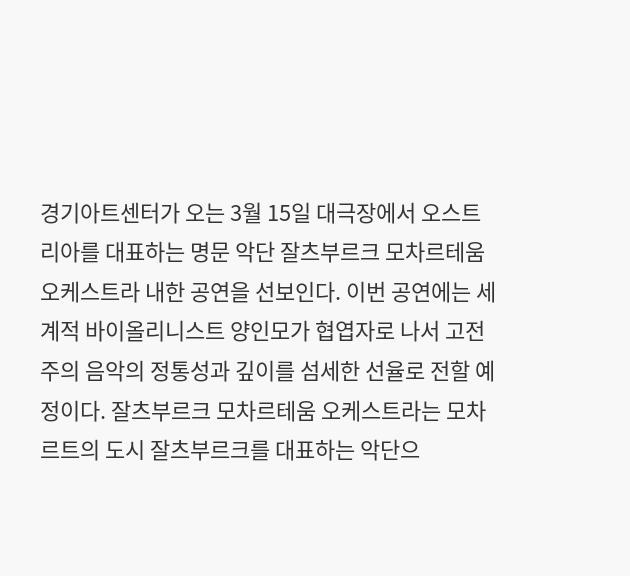경기아트센터가 오는 3월 15일 대극장에서 오스트리아를 대표하는 명문 악단 잘츠부르크 모차르테움 오케스트라 내한 공연을 선보인다. 이번 공연에는 세계적 바이올리니스트 양인모가 협엽자로 나서 고전주의 음악의 정통성과 깊이를 섬세한 선율로 전할 예정이다. 잘츠부르크 모차르테움 오케스트라는 모차르트의 도시 잘츠부르크를 대표하는 악단으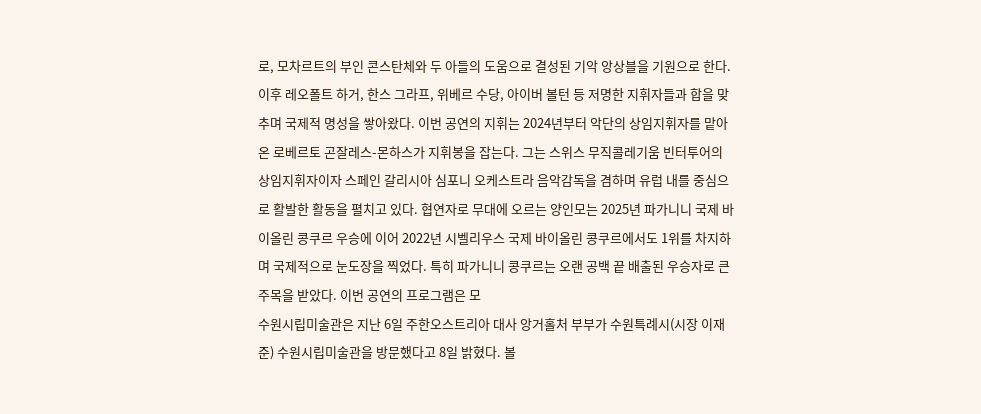로, 모차르트의 부인 콘스탄체와 두 아들의 도움으로 결성된 기악 앙상블을 기원으로 한다. 이후 레오폴트 하거, 한스 그라프, 위베르 수당, 아이버 볼턴 등 저명한 지휘자들과 합을 맞추며 국제적 명성을 쌓아왔다. 이번 공연의 지휘는 2024년부터 악단의 상임지휘자를 맡아온 로베르토 곤잘레스-몬하스가 지휘봉을 잡는다. 그는 스위스 무직콜레기움 빈터투어의 상임지휘자이자 스페인 갈리시아 심포니 오케스트라 음악감독을 겸하며 유럽 내를 중심으로 활발한 활동을 펼치고 있다. 협연자로 무대에 오르는 양인모는 2025년 파가니니 국제 바이올린 콩쿠르 우승에 이어 2022년 시벨리우스 국제 바이올린 콩쿠르에서도 1위를 차지하며 국제적으로 눈도장을 찍었다. 특히 파가니니 콩쿠르는 오랜 공백 끝 배출된 우승자로 큰 주목을 받았다. 이번 공연의 프로그램은 모
수원시립미술관은 지난 6일 주한오스트리아 대사 앙거홀처 부부가 수원특례시(시장 이재준) 수원시립미술관을 방문했다고 8일 밝혔다. 볼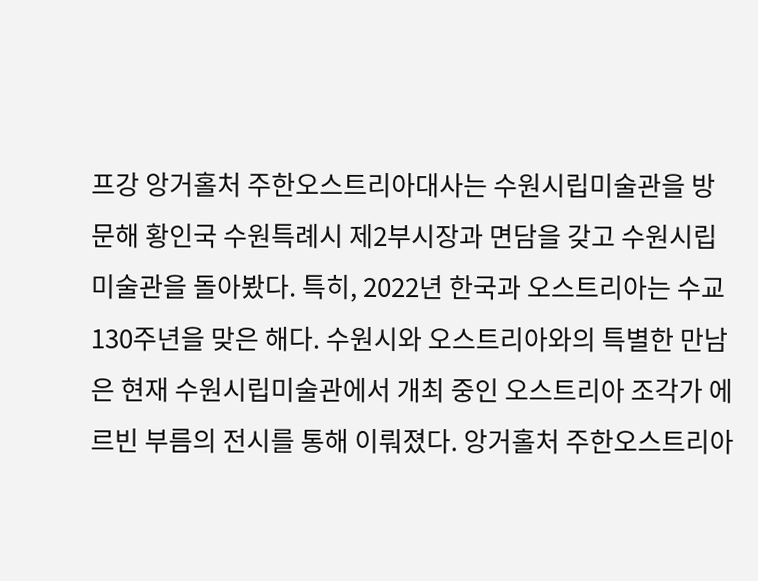프강 앙거홀처 주한오스트리아대사는 수원시립미술관을 방문해 황인국 수원특례시 제2부시장과 면담을 갖고 수원시립미술관을 돌아봤다. 특히, 2022년 한국과 오스트리아는 수교 130주년을 맞은 해다. 수원시와 오스트리아와의 특별한 만남은 현재 수원시립미술관에서 개최 중인 오스트리아 조각가 에르빈 부름의 전시를 통해 이뤄졌다. 앙거홀처 주한오스트리아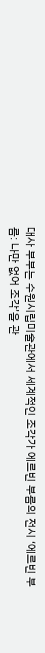대사 부부는 수원시립미술관에서 세계적인 조각가 에르빈 부름의 전시 ‘에르빈 부름: 나만 없어 조각’을 관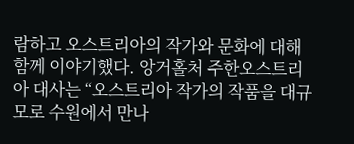람하고 오스트리아의 작가와 문화에 대해 함께 이야기했다. 앙거홀처 주한오스트리아 대사는 “오스트리아 작가의 작품을 대규모로 수원에서 만나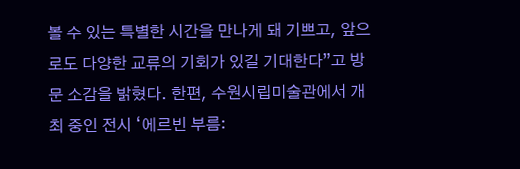볼 수 있는 특별한 시간을 만나게 돼 기쁘고, 앞으로도 다양한 교류의 기회가 있길 기대한다”고 방문 소감을 밝혔다. 한편, 수원시립미술관에서 개최 중인 전시 ‘에르빈 부름: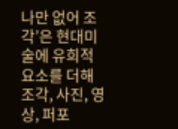나만 없어 조각’은 현대미술에 유희적 요소를 더해 조각, 사진, 영상, 퍼포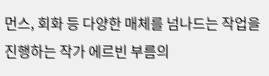먼스, 회화 등 다양한 매체를 넘나드는 작업을 진행하는 작가 에르빈 부름의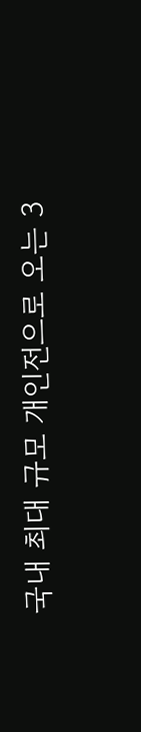국내 최대 규모 개인전으로 오는 3